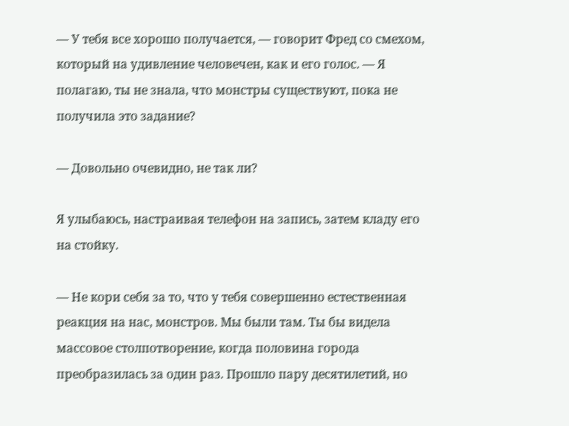— У тебя все хорошо получается, — говорит Фред со смехом, который на удивление человечен, как и его голос. — Я полагаю, ты не знала, что монстры существуют, пока не получила это задание?

— Довольно очевидно, не так ли?

Я улыбаюсь, настраивая телефон на запись, затем кладу его на стойку.

— Не кори себя за то, что у тебя совершенно естественная реакция на нас, монстров. Мы были там. Ты бы видела массовое столпотворение, когда половина города преобразилась за один раз. Прошло пару десятилетий, но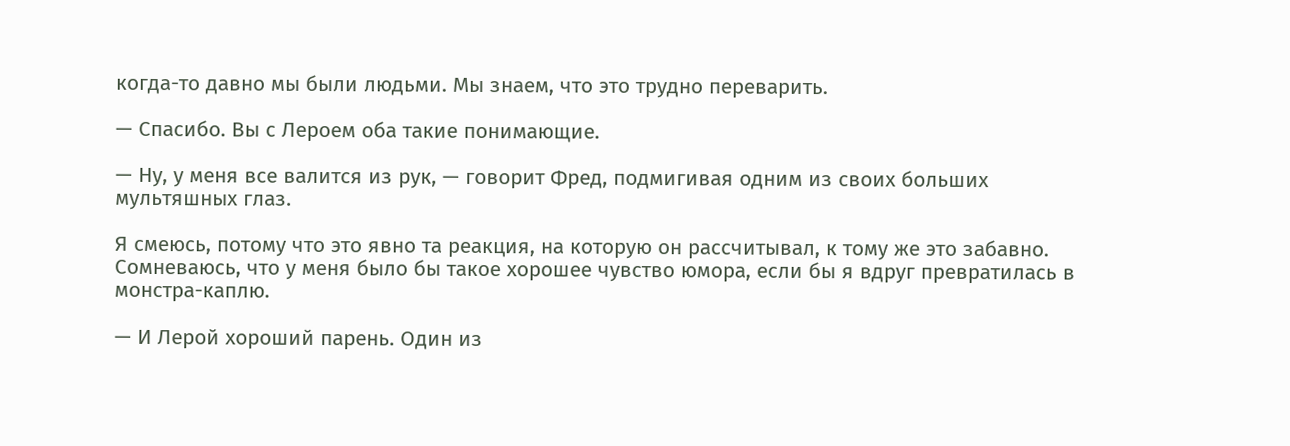когда-то давно мы были людьми. Мы знаем, что это трудно переварить.

— Спасибо. Вы с Лероем оба такие понимающие.

— Ну, у меня все валится из рук, — говорит Фред, подмигивая одним из своих больших мультяшных глаз.

Я смеюсь, потому что это явно та реакция, на которую он рассчитывал, к тому же это забавно. Сомневаюсь, что у меня было бы такое хорошее чувство юмора, если бы я вдруг превратилась в монстра-каплю.

— И Лерой хороший парень. Один из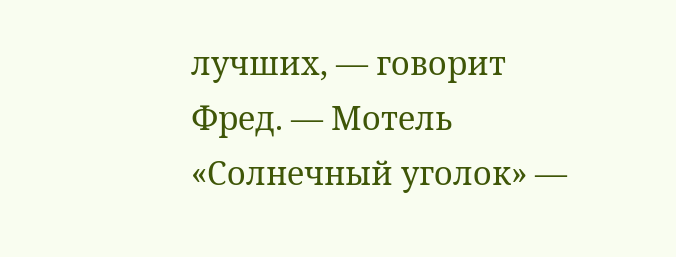лучших, — говорит Фред. — Мотель «Солнечный уголок» —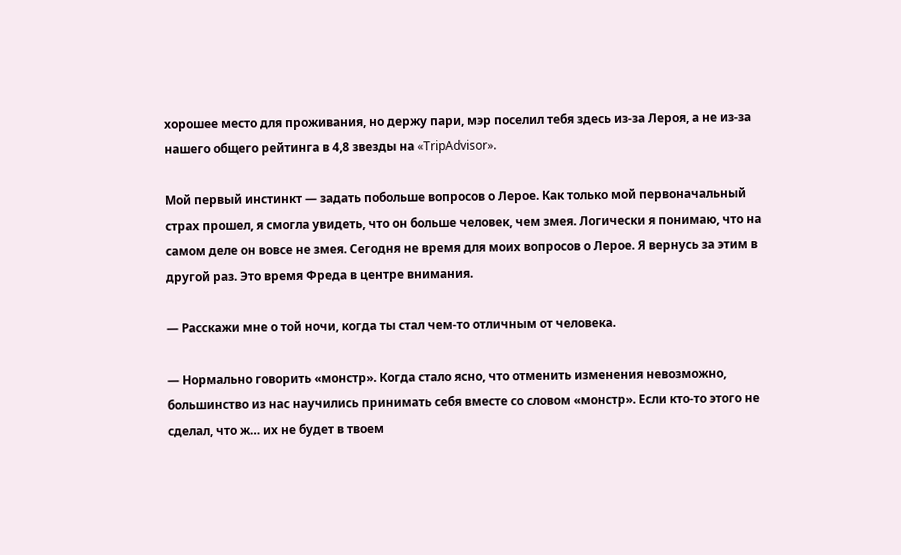хорошее место для проживания, но держу пари, мэр поселил тебя здесь из-за Лероя, а не из-за нашего общего рейтинга в 4,8 звезды на «TripAdvisor».

Мой первый инстинкт — задать побольше вопросов о Лерое. Как только мой первоначальный страх прошел, я смогла увидеть, что он больше человек, чем змея. Логически я понимаю, что на самом деле он вовсе не змея. Сегодня не время для моих вопросов о Лерое. Я вернусь за этим в другой раз. Это время Фреда в центре внимания.

— Расскажи мне о той ночи, когда ты стал чем-то отличным от человека.

— Нормально говорить «монстр». Когда стало ясно, что отменить изменения невозможно, большинство из нас научились принимать себя вместе со словом «монстр». Если кто-то этого не сделал, что ж… их не будет в твоем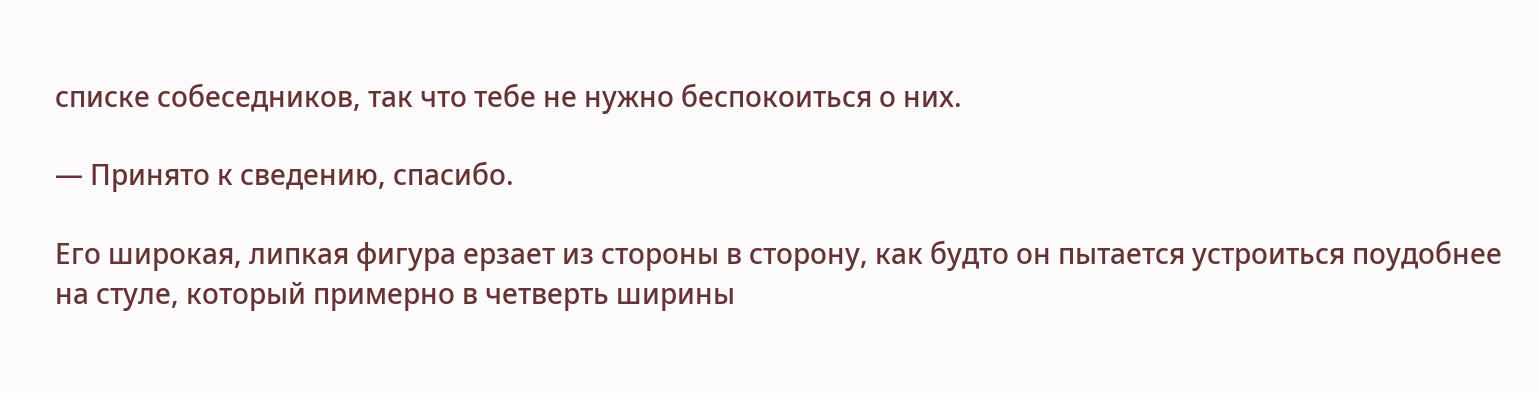списке собеседников, так что тебе не нужно беспокоиться о них.

— Принято к сведению, спасибо.

Его широкая, липкая фигура ерзает из стороны в сторону, как будто он пытается устроиться поудобнее на стуле, который примерно в четверть ширины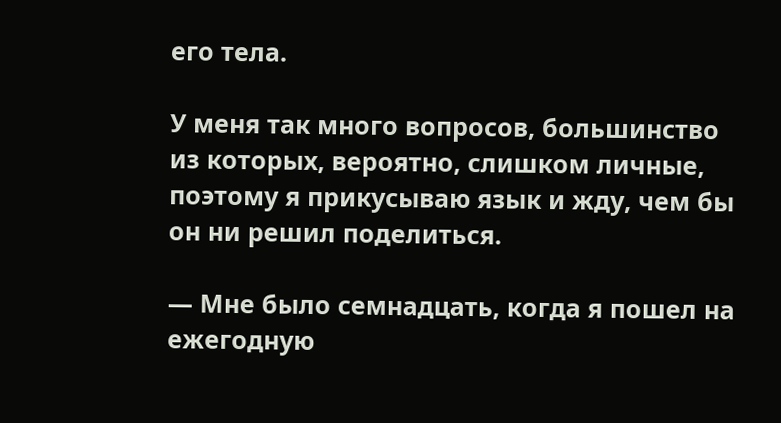его тела.

У меня так много вопросов, большинство из которых, вероятно, слишком личные, поэтому я прикусываю язык и жду, чем бы он ни решил поделиться.

— Мне было семнадцать, когда я пошел на ежегодную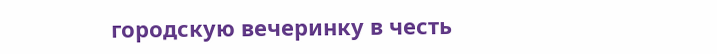городскую вечеринку в честь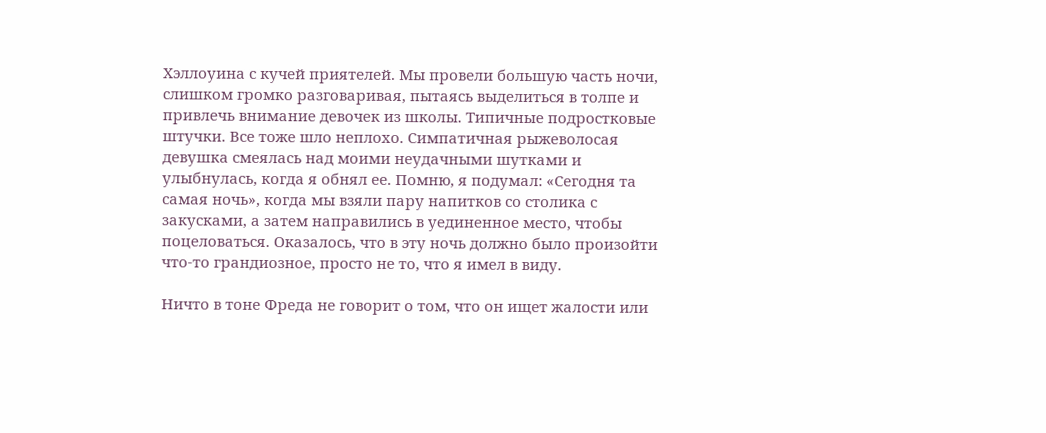Хэллоуина с кучей приятелей. Мы провели большую часть ночи, слишком громко разговаривая, пытаясь выделиться в толпе и привлечь внимание девочек из школы. Типичные подростковые штучки. Все тоже шло неплохо. Симпатичная рыжеволосая девушка смеялась над моими неудачными шутками и улыбнулась, когда я обнял ее. Помню, я подумал: «Сегодня та самая ночь», когда мы взяли пару напитков со столика с закусками, а затем направились в уединенное место, чтобы поцеловаться. Оказалось, что в эту ночь должно было произойти что-то грандиозное, просто не то, что я имел в виду.

Ничто в тоне Фреда не говорит о том, что он ищет жалости или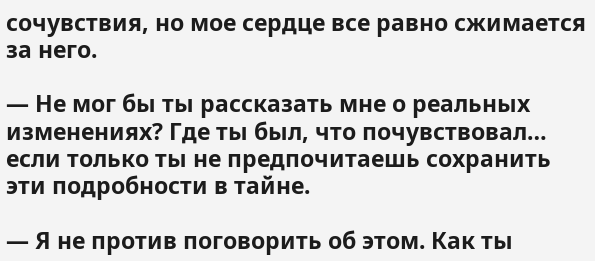сочувствия, но мое сердце все равно сжимается за него.

— Не мог бы ты рассказать мне о реальных изменениях? Где ты был, что почувствовал… если только ты не предпочитаешь сохранить эти подробности в тайне.

— Я не против поговорить об этом. Как ты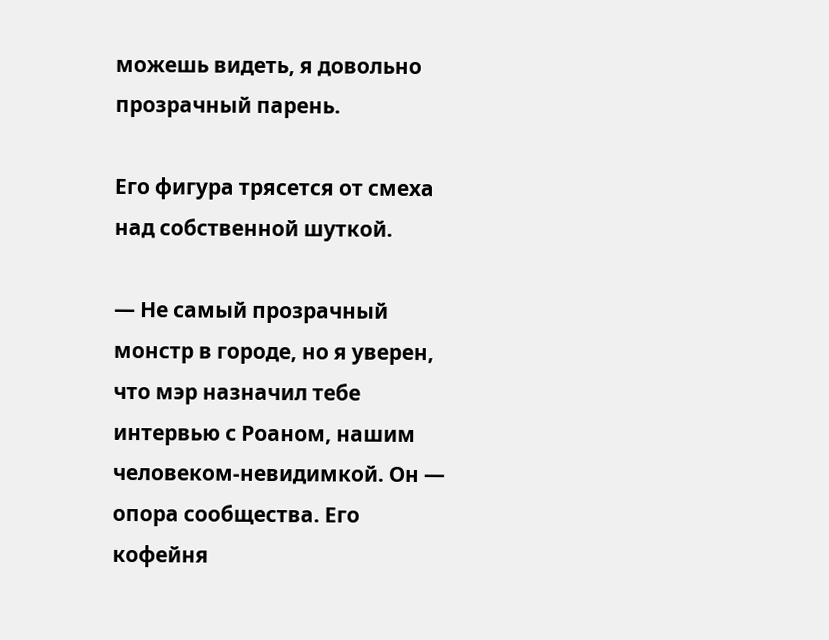можешь видеть, я довольно прозрачный парень.

Его фигура трясется от смеха над собственной шуткой.

— Не самый прозрачный монстр в городе, но я уверен, что мэр назначил тебе интервью с Роаном, нашим человеком-невидимкой. Он — опора сообщества. Его кофейня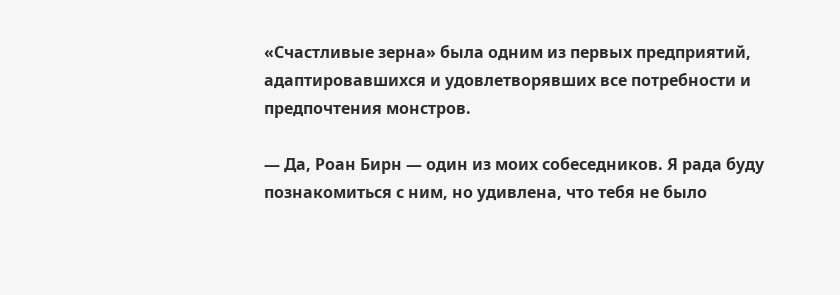«Счастливые зерна» была одним из первых предприятий, адаптировавшихся и удовлетворявших все потребности и предпочтения монстров.

— Да, Роан Бирн — один из моих собеседников. Я рада буду познакомиться с ним, но удивлена, что тебя не было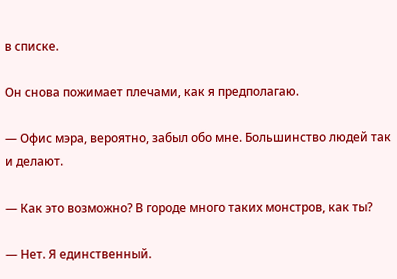в списке.

Он снова пожимает плечами, как я предполагаю.

— Офис мэра, вероятно, забыл обо мне. Большинство людей так и делают.

— Как это возможно? В городе много таких монстров, как ты?

— Нет. Я единственный.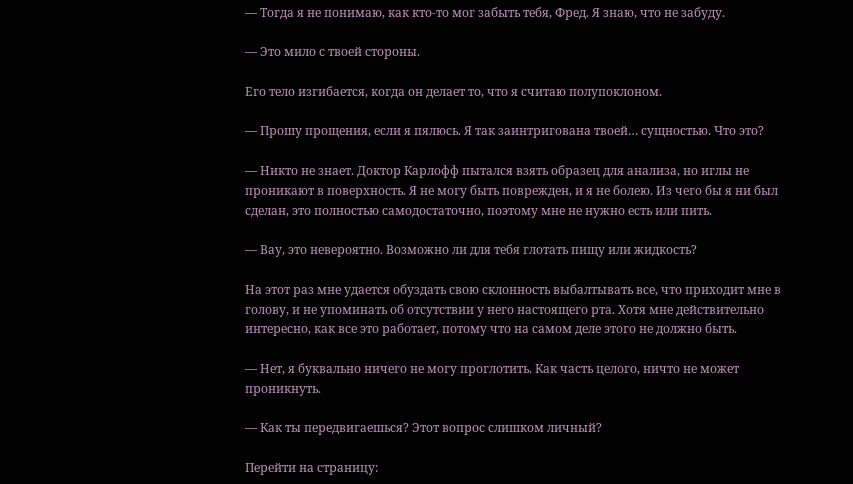— Тогда я не понимаю, как кто-то мог забыть тебя, Фред. Я знаю, что не забуду.

— Это мило с твоей стороны.

Его тело изгибается, когда он делает то, что я считаю полупоклоном.

— Прошу прощения, если я пялюсь. Я так заинтригована твоей… сущностью. Что это?

— Никто не знает. Доктор Карлофф пытался взять образец для анализа, но иглы не проникают в поверхность. Я не могу быть поврежден, и я не болею. Из чего бы я ни был сделан, это полностью самодостаточно, поэтому мне не нужно есть или пить.

— Вау, это невероятно. Возможно ли для тебя глотать пищу или жидкость?

На этот раз мне удается обуздать свою склонность выбалтывать все, что приходит мне в голову, и не упоминать об отсутствии у него настоящего рта. Хотя мне действительно интересно, как все это работает, потому что на самом деле этого не должно быть.

— Нет, я буквально ничего не могу проглотить. Как часть целого, ничто не может проникнуть.

— Как ты передвигаешься? Этот вопрос слишком личный?

Перейти на страницу: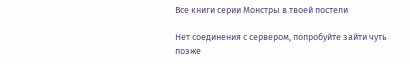Все книги серии Монстры в твоей постели

Нет соединения с сервером, попробуйте зайти чуть позже